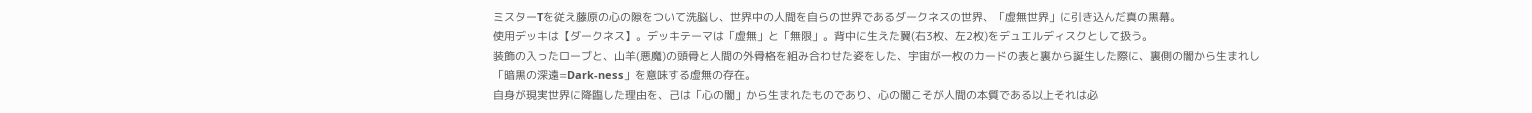ミスターTを従え藤原の心の隙をついて洗脳し、世界中の人間を自らの世界であるダークネスの世界、「虚無世界」に引き込んだ真の黒幕。
使用デッキは【ダークネス】。デッキテーマは「虚無」と「無限」。背中に生えた翼(右3枚、左2枚)をデュエルディスクとして扱う。
装飾の入ったローブと、山羊(悪魔)の頭骨と人間の外骨格を組み合わせた姿をした、宇宙が一枚のカードの表と裏から誕生した際に、裏側の闇から生まれし
「暗黒の深遠=Dark‐ness」を意味する虚無の存在。
自身が現実世界に降臨した理由を、己は「心の闇」から生まれたものであり、心の闇こそが人間の本質である以上それは必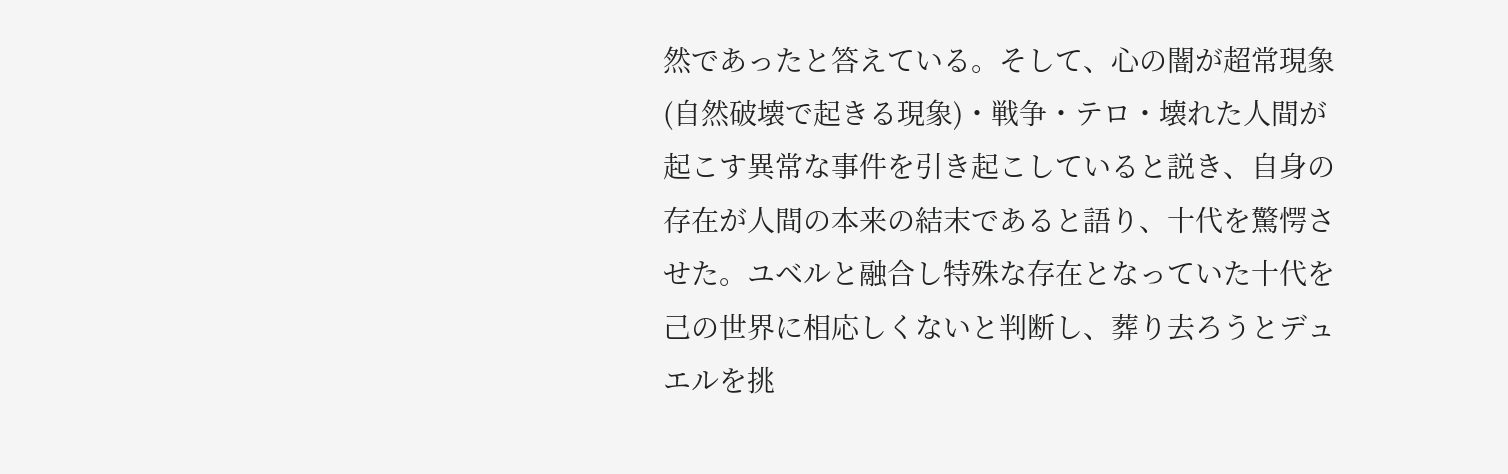然であったと答えている。そして、心の闇が超常現象(自然破壊で起きる現象)・戦争・テロ・壊れた人間が起こす異常な事件を引き起こしていると説き、自身の存在が人間の本来の結末であると語り、十代を驚愕させた。ユベルと融合し特殊な存在となっていた十代を己の世界に相応しくないと判断し、葬り去ろうとデュエルを挑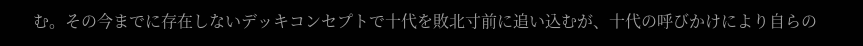む。その今までに存在しないデッキコンセプトで十代を敗北寸前に追い込むが、十代の呼びかけにより自らの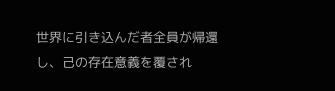世界に引き込んだ者全員が帰還し、己の存在意義を覆され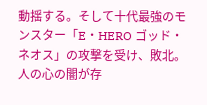動揺する。そして十代最強のモンスター「E・HERO ゴッド・ネオス」の攻撃を受け、敗北。人の心の闇が存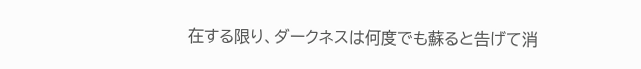在する限り、ダークネスは何度でも蘇ると告げて消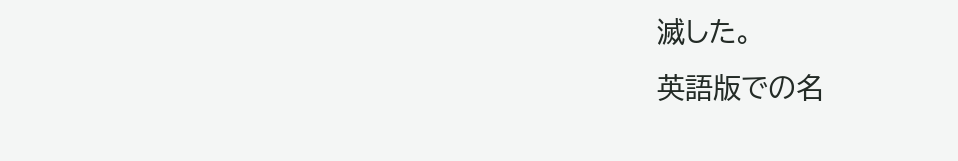滅した。
英語版での名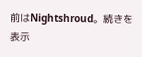前はNightshroud。続きを表示